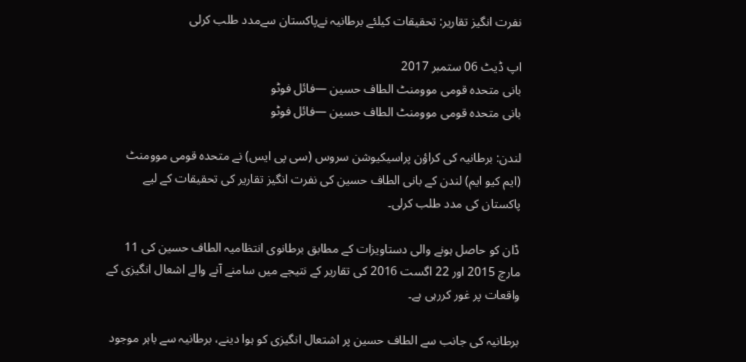نفرت انگیز تقاریر: تحقیقات کیلئے برطانیہ نےپاکستان سےمدد طلب کرلی

اپ ڈیٹ 06 ستمبر 2017
بانی متحدہ قومی موومنٹ الطاف حسین —فائل فوٹو
بانی متحدہ قومی موومنٹ الطاف حسین —فائل فوٹو

لندن: برطانیہ کی کراؤن پراسیکیوشن سروس (سی پی ایس) نے متحدہ قومی موومنٹ (ایم کیو ایم) لندن کے بانی الطاف حسین کی نفرت انگیز تقاریر کی تحقیقات کے لیے پاکستان کی مدد طلب کرلی۔

ڈان کو حاصل ہونے والی دستاویزات کے مطابق برطانوی انتظامیہ الطاف حسین کی 11 مارچ 2015 اور 22 اگست 2016 کی تقاریر کے نتیجے میں سامنے آنے والے اشعال انگیزی کے واقعات پر غور کررہی ہے۔

برطانیہ کی جانب سے الطاف حسین پر اشتعال انگیزی کو ہوا دینے، برطانیہ سے باہر موجود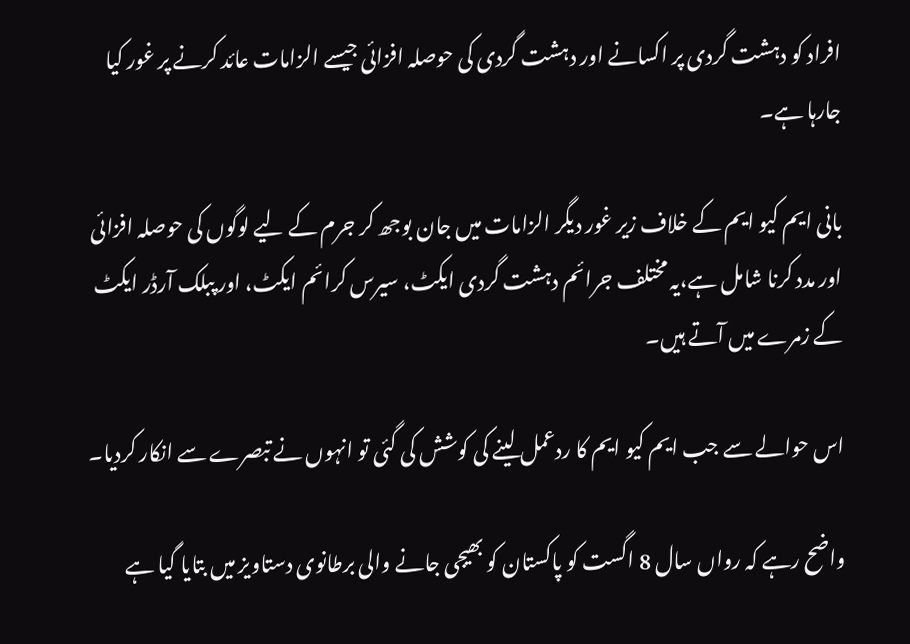افراد کو دہشت گردی پر اکسانے اور دہشت گردی کی حوصلہ افزائی جیسے الزامات عائد کرنے پر غور کیا جارہا ہے۔

بانی ایم کیو ایم کے خلاف زیر غور دیگر الزامات میں جان بوجھ کر جرم کے لیے لوگوں کی حوصلہ افزائی اور مدد کرنا شامل ہے،یہ مختلف جرائم دہشت گردی ایکٹ، سیرس کرائم ایکٹ، اور پبلک آرڈر ایکٹ کے زمرے میں آتے ہیں۔

اس حوالے سے جب ایم کیو ایم کا ردعمل لینے کی کوشش کی گئی تو انہوں نے تبصرے سے انکار کردیا۔

واضح رہے کہ رواں سال 8 اگست کو پاکستان کو بھیجی جانے والی برطانوی دستاویز میں بتایا گیا ہے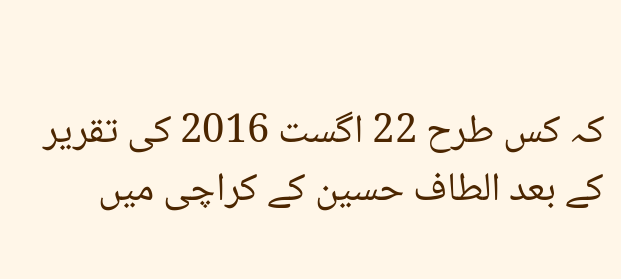کہ کس طرح 22 اگست 2016 کی تقریر کے بعد الطاف حسین کے کراچی میں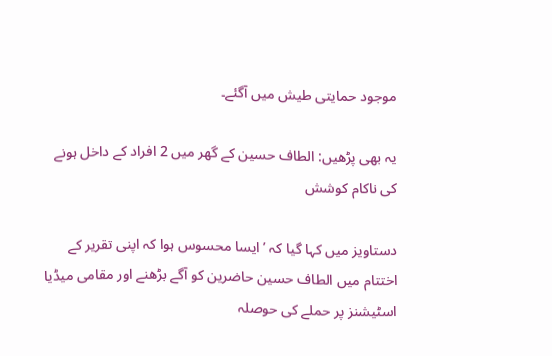موجود حمایتی طیش میں آگئے۔

یہ بھی پڑھیں: الطاف حسین کے گھر میں 2 افراد کے داخل ہونے کی ناکام کوشش

دستاویز میں کہا گیا کہ ’ایسا محسوس ہوا کہ اپنی تقریر کے اختتام میں الطاف حسین حاضرین کو آگے بڑھنے اور مقامی میڈیا اسٹیشنز پر حملے کی حوصلہ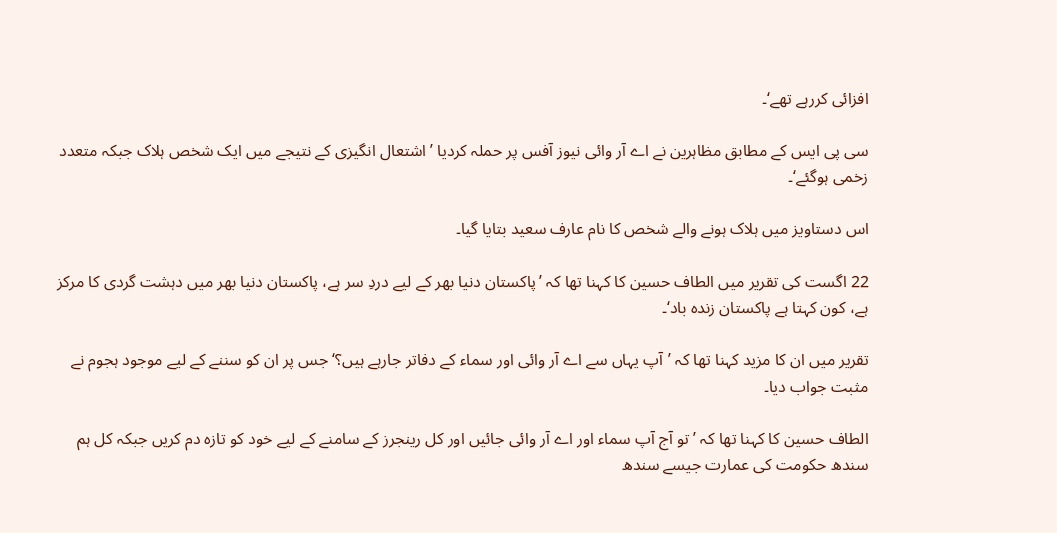افزائی کررہے تھے‘۔

سی پی ایس کے مطابق مظاہرین نے اے آر وائی نیوز آفس پر حملہ کردیا ’اشتعال انگیزی کے نتیجے میں ایک شخص ہلاک جبکہ متعدد زخمی ہوگئے‘۔

اس دستاویز میں ہلاک ہونے والے شخص کا نام عارف سعید بتایا گیا۔

22 اگست کی تقریر میں الطاف حسین کا کہنا تھا کہ ’پاکستان دنیا بھر کے لیے دردِ سر ہے، پاکستان دنیا بھر میں دہشت گردی کا مرکز ہے، کون کہتا ہے پاکستان زندہ باد‘۔

تقریر میں ان کا مزید کہنا تھا کہ ’آپ یہاں سے اے آر وائی اور سماء کے دفاتر جارہے ہیں؟‘ جس پر ان کو سننے کے لیے موجود ہجوم نے مثبت جواب دیا۔

الطاف حسین کا کہنا تھا کہ ’تو آج آپ سماء اور اے آر وائی جائیں اور کل رینجرز کے سامنے کے لیے خود کو تازہ دم کریں جبکہ کل ہم سندھ حکومت کی عمارت جیسے سندھ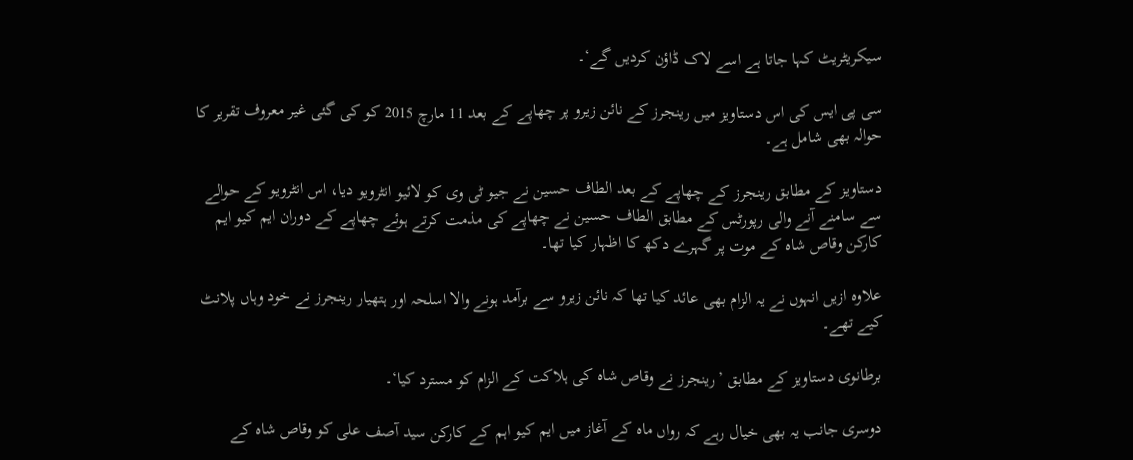سیکریٹریٹ کہا جاتا ہے اسے لاک ڈاؤن کردیں گے‘۔

سی پی ایس کی اس دستاویز میں رینجرز کے نائن زیرو پر چھاپے کے بعد 11 مارچ 2015 کو کی گئی غیر معروف تقریر کا حوالہ بھی شامل ہے۔

دستاویز کے مطابق رینجرز کے چھاپے کے بعد الطاف حسین نے جیو ٹی وی کو لائیو انٹرویو دیا، اس انٹرویو کے حوالے سے سامنے آنے والی رپورٹس کے مطابق الطاف حسین نے چھاپے کی مذمت کرتے ہوئے چھاپے کے دوران ایم کیو ایم کارکن وقاص شاہ کے موت پر گہرے دکھ کا اظہار کیا تھا۔

علاوہ ازیں انہوں نے یہ الزام بھی عائد کیا تھا کہ نائن زیرو سے برآمد ہونے والا اسلحہ اور ہتھیار رینجرز نے خود وہاں پلانٹ کیے تھے۔

برطانوی دستاویز کے مطابق ’رینجرز نے وقاص شاہ کی ہلاکت کے الزام کو مسترد کیا‘۔

دوسری جانب یہ بھی خیال رہے کہ رواں ماہ کے آغاز میں ایم کیو اہم کے کارکن سید آصف علی کو وقاص شاہ کے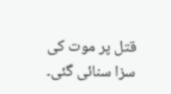قتل پر موت کی سزا سنائی گئی۔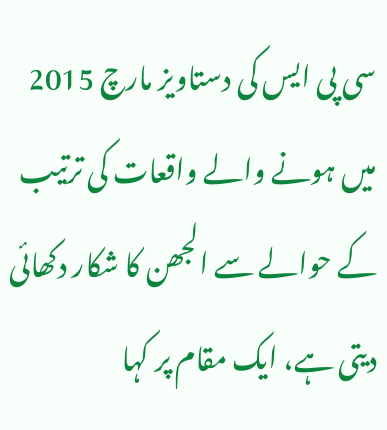سی پی ایس کی دستاویز مارچ 2015 میں ہونے والے واقعات کی ترتیب کے حوالے سے الجھن کا شکار دکھائی دیتی ہے، ایک مقام پر کہا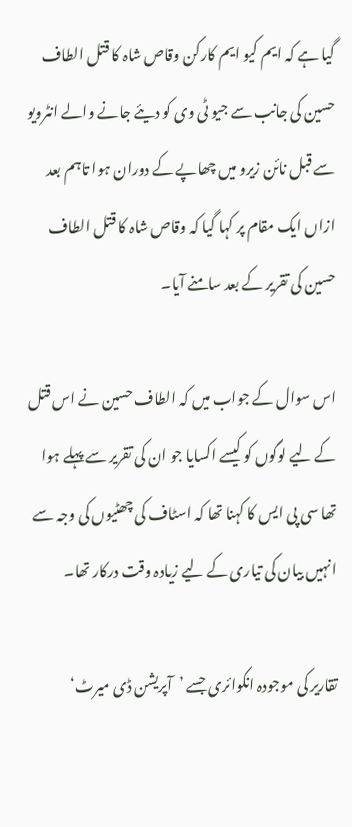گیا ہے کہ ایم کیو ایم کارکن وقاص شاہ کا قتل الطاف حسین کی جانب سے جیو ٹی وی کو دیئے جانے والے انٹرویو سے قبل نائن زیرو میں چھاپے کے دوران ہوا تاہم بعد ازاں ایک مقام پر کہا گیا کہ وقاص شاہ کا قتل الطاف حسین کی تقریر کے بعد سامنے آیا۔

اس سوال کے جواب میں کہ الطاف حسین نے اس قتل کے لیے لوگوں کو کیسے اکسایا جو ان کی تقریر سے پہلے ہوا تھا سی پی ایس کا کہنا تھا کہ اسٹاف کی چھٹیوں کی وجہ سے انہیں بیان کی تیاری کے لیے زیادہ وقت درکار تھا۔

تقاریر کی موجودہ انکوائری جسے ’آپریشن ڈی میرٹ‘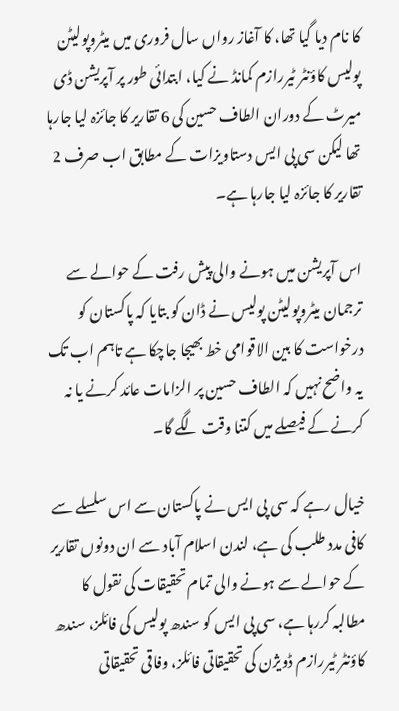کا نام دیا گیا تھا، کا آغاز رواں سال فروری میں میٹروپولیٹن پولیس کاؤنٹر ٹیررازم کمانڈ نے کیا، ابتدائی طور پر آپریشن ڈی میرٹ کے دوران الطاف حسین کی 6 تقاریر کا جائزہ لیا جارہا تھا لیکن سی پی ایس دستاویزات کے مطابق اب صرف 2 تقاریر کا جائزہ لیا جارہا ہے۔

اس آپریشن میں ہونے والی پیش رفت کے حوالے سے ترجمان میٹروپولیٹن پولیس نے ڈان کو بتایا کہ پاکستان کو درخواست کا بین الاقوامی خط بھیجا جاچکا ہے تاہم اب تک یہ واضح نہیں کہ الطاف حسین پر الزامات عائد کرنے یا نہ کرنے کے فیصلے میں کتنا وقت لگے گا۔

خیال رہے کہ سی پی ایس نے پاکستان سے اس سلسلے سے کافی مدد طلب کی ہے، لندن اسلام آباد سے ان دونوں تقاریر کے حوالے سے ہونے والی تمام تحقیقات کی نقول کا مطالبہ کررہا ہے، سی پی ایس کو سندھ پولیس کی فائلز، سندھ کاؤنٹر ٹیررازم ڈویژن کی تحقیقاتی فائلز، وفاقی تحقیقاتی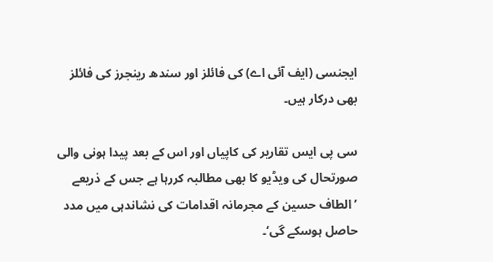ایجنسی (ایف آئی اے) کی فائلز اور سندھ رینجرز کی فائلز بھی درکار ہیں۔

سی پی ایس تقاریر کی کاپیاں اور اس کے بعد پیدا ہونی والی صورتحال کی ویڈیو کا بھی مطالبہ کررہا ہے جس کے ذریعے ’الطاف حسین کے مجرمانہ اقدامات کی نشاندہی میں مدد حاصل ہوسکے گی‘۔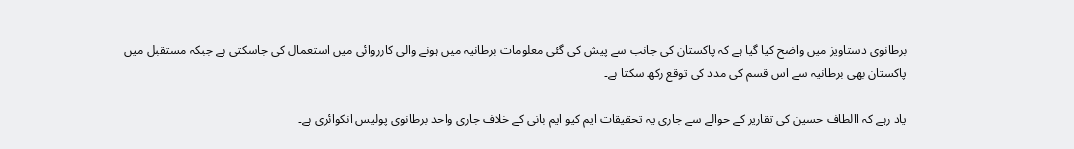برطانوی دستاویز میں واضح کیا گیا ہے کہ پاکستان کی جانب سے پیش کی گئی معلومات برطانیہ میں ہونے والی کارروائی میں استعمال کی جاسکتی ہے جبکہ مستقبل میں پاکستان بھی برطانیہ سے اس قسم کی مدد کی توقع رکھ سکتا ہے۔

یاد رہے کہ االطاف حسین کی تقاریر کے حوالے سے جاری یہ تحقیقات ایم کیو ایم بانی کے خلاف جاری واحد برطانوی پولیس انکوائری ہے۔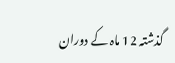گذشتہ 12 ماہ کے دوران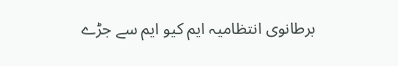برطانوی انتظامیہ ایم کیو ایم سے جڑے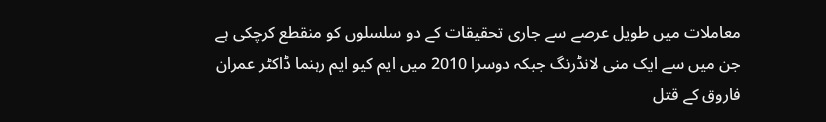معاملات میں طویل عرصے سے جاری تحقیقات کے دو سلسلوں کو منقطع کرچکی ہے جن میں سے ایک منی لانڈرنگ جبکہ دوسرا 2010 میں ایم کیو ایم رہنما ڈاکٹر عمران فاروق کے قتل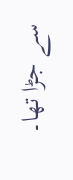سے جڑا تھا۔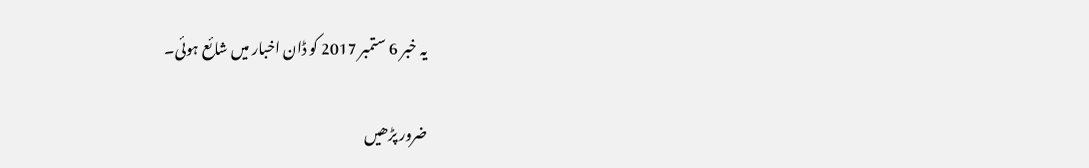یہ خبر 6 ستمبر 2017 کو ڈان اخبار میں شائع ہوئی۔

ضرور پڑھیں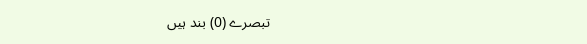تبصرے (0) بند ہیں